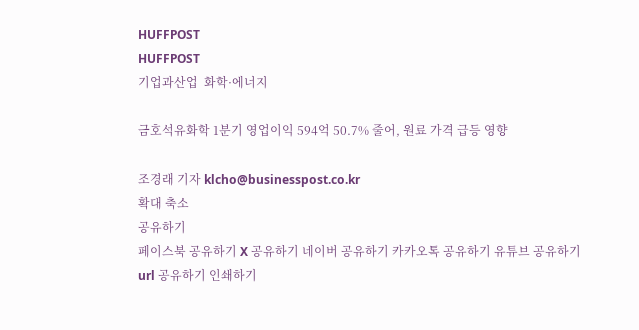HUFFPOST
HUFFPOST
기업과산업  화학·에너지

금호석유화학 1분기 영업이익 594억 50.7% 줄어, 원료 가격 급등 영향

조경래 기자 klcho@businesspost.co.kr
확대 축소
공유하기
페이스북 공유하기 X 공유하기 네이버 공유하기 카카오톡 공유하기 유튜브 공유하기 url 공유하기 인쇄하기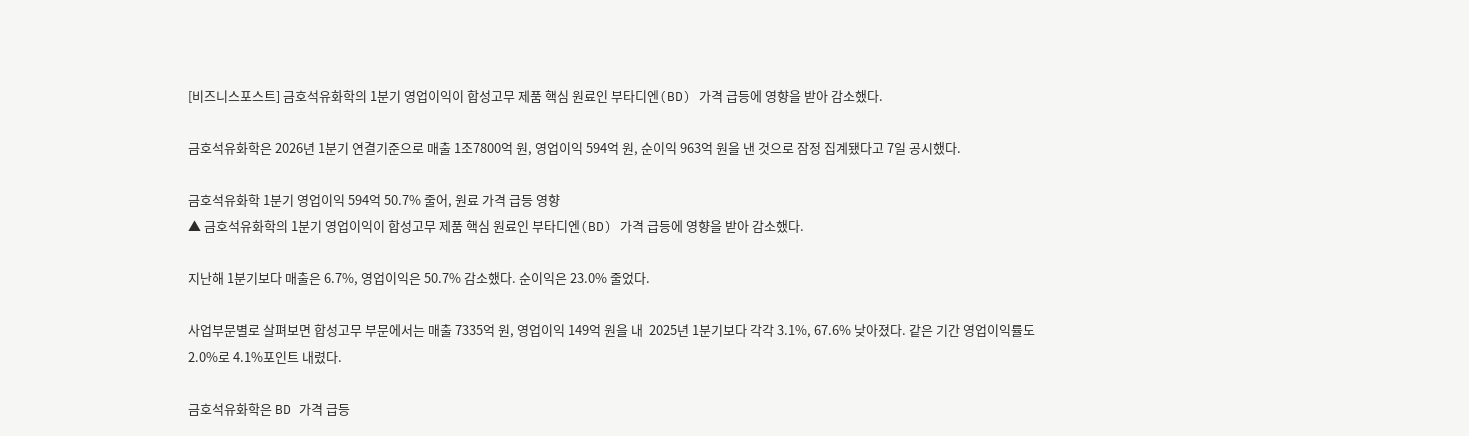[비즈니스포스트] 금호석유화학의 1분기 영업이익이 합성고무 제품 핵심 원료인 부타디엔(BD) 가격 급등에 영향을 받아 감소했다.

금호석유화학은 2026년 1분기 연결기준으로 매출 1조7800억 원, 영업이익 594억 원, 순이익 963억 원을 낸 것으로 잠정 집계됐다고 7일 공시했다.

금호석유화학 1분기 영업이익 594억 50.7% 줄어, 원료 가격 급등 영향
▲ 금호석유화학의 1분기 영업이익이 합성고무 제품 핵심 원료인 부타디엔(BD) 가격 급등에 영향을 받아 감소했다.

지난해 1분기보다 매출은 6.7%, 영업이익은 50.7% 감소했다. 순이익은 23.0% 줄었다.

사업부문별로 살펴보면 합성고무 부문에서는 매출 7335억 원, 영업이익 149억 원을 내  2025년 1분기보다 각각 3.1%, 67.6% 낮아졌다. 같은 기간 영업이익률도 2.0%로 4.1%포인트 내렸다.

금호석유화학은 BD 가격 급등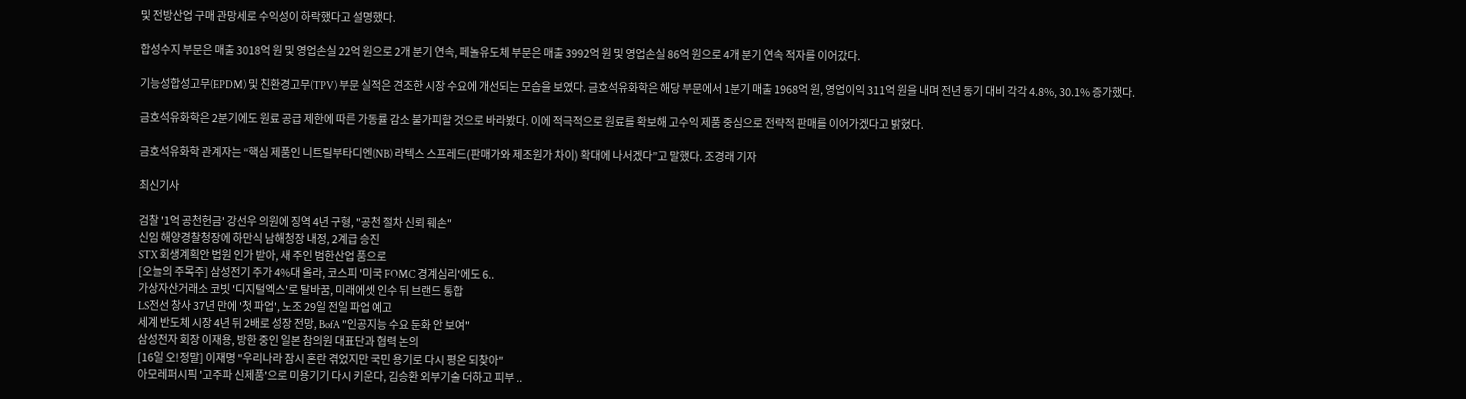및 전방산업 구매 관망세로 수익성이 하락했다고 설명했다.

합성수지 부문은 매출 3018억 원 및 영업손실 22억 원으로 2개 분기 연속, 페놀유도체 부문은 매출 3992억 원 및 영업손실 86억 원으로 4개 분기 연속 적자를 이어갔다.

기능성합성고무(EPDM) 및 친환경고무(TPV) 부문 실적은 견조한 시장 수요에 개선되는 모습을 보였다. 금호석유화학은 해당 부문에서 1분기 매출 1968억 원, 영업이익 311억 원을 내며 전년 동기 대비 각각 4.8%, 30.1% 증가했다.

금호석유화학은 2분기에도 원료 공급 제한에 따른 가동률 감소 불가피할 것으로 바라봤다. 이에 적극적으로 원료를 확보해 고수익 제품 중심으로 전략적 판매를 이어가겠다고 밝혔다.

금호석유화학 관계자는 “핵심 제품인 니트릴부타디엔(NB) 라텍스 스프레드(판매가와 제조원가 차이) 확대에 나서겠다”고 말했다. 조경래 기자

최신기사

검찰 '1억 공천헌금' 강선우 의원에 징역 4년 구형, "공천 절차 신뢰 훼손"
신임 해양경찰청장에 하만식 남해청장 내정, 2계급 승진
STX 회생계획안 법원 인가 받아, 새 주인 범한산업 품으로
[오늘의 주목주] 삼성전기 주가 4%대 올라, 코스피 '미국 FOMC 경계심리'에도 6..
가상자산거래소 코빗 '디지털엑스'로 탈바꿈, 미래에셋 인수 뒤 브랜드 통합
LS전선 창사 37년 만에 '첫 파업', 노조 29일 전일 파업 예고
세계 반도체 시장 4년 뒤 2배로 성장 전망, BofA "인공지능 수요 둔화 안 보여"
삼성전자 회장 이재용, 방한 중인 일본 참의원 대표단과 협력 논의
[16일 오!정말] 이재명 "우리나라 잠시 혼란 겪었지만 국민 용기로 다시 평온 되찾아"
아모레퍼시픽 '고주파 신제품'으로 미용기기 다시 키운다, 김승환 외부기술 더하고 피부 ..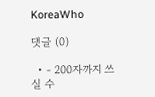KoreaWho

댓글 (0)

  • - 200자까지 쓰실 수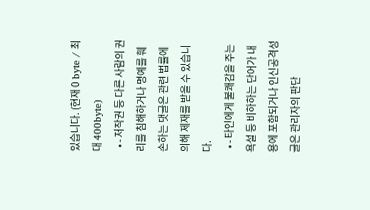있습니다. (현재 0 byte / 최대 400byte)
  • - 저작권 등 다른 사람의 권리를 침해하거나 명예를 훼손하는 댓글은 관련 법률에 의해 제재를 받을 수 있습니다.
  • - 타인에게 불쾌감을 주는 욕설 등 비하하는 단어가 내용에 포함되거나 인신공격성 글은 관리자의 판단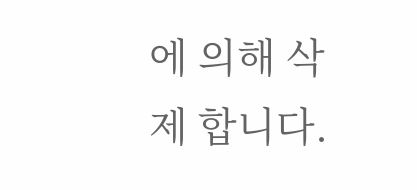에 의해 삭제 합니다.